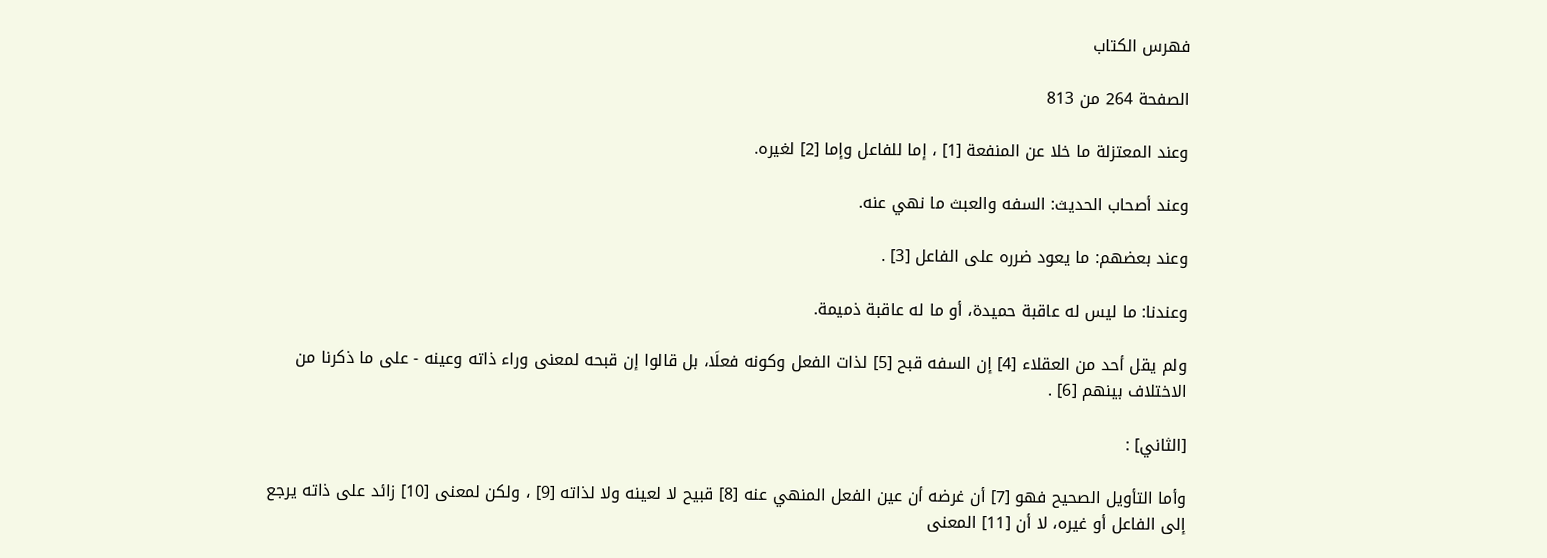فهرس الكتاب

الصفحة 264 من 813

وعند المعتزلة ما خلا عن المنفعة [1] ، إما للفاعل وإما [2] لغيره.

وعند أصحاب الحديث: السفه والعبث ما نهي عنه.

وعند بعضهم: ما يعود ضرره على الفاعل [3] .

وعندنا: ما ليس له عاقبة حميدة، أو ما له عاقبة ذميمة.

ولم يقل أحد من العقلاء [4] إن السفه قبح [5] لذات الفعل وكونه فعلَا، بل قالوا إن قبحه لمعنى وراء ذاته وعينه - على ما ذكرنا من الاختلاف بينهم [6] .

[الثاني] :

وأما التأويل الصحيح فهو [7] أن غرضه أن عين الفعل المنهي عنه [8] قبيح لا لعينه ولا لذاته [9] ، ولكن لمعنى [10] زائد على ذاته يرجع إلى الفاعل أو غيره، لا أن [11] المعنى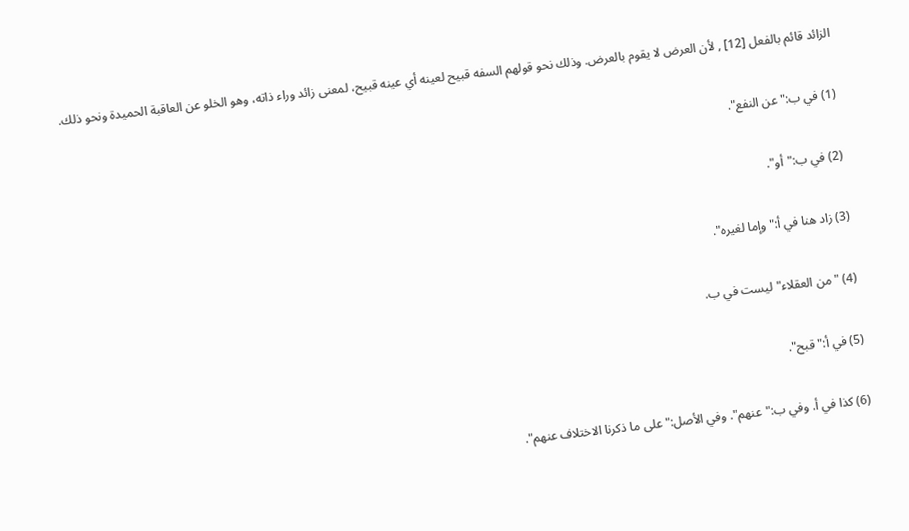الزائد قائم بالفعل [12] , لأن العرض لا يقوم بالعرض. وذلك نحو قولهم السفه قبيح لعينه أي عينه قبيح، لمعنى زائد وراء ذاته، وهو الخلو عن العاقبة الحميدة ونحو ذلك.

(1) في ب:"عن النفع".

(2) في ب:"أو".

(3) زاد هنا في أ:"وإما لغيره".

(4) "من العقلاء"ليست في ب.

(5) في أ:"قبح".

(6) كذا في أ. وفي ب:"عنهم". وفي الأصل:"على ما ذكرنا الاختلاف عنهم".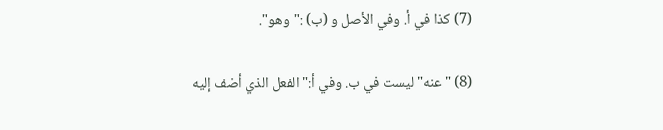(7) كذا في أ. وفي الأصل و (ب) :"وهو".

(8) "عنه"ليست في ب. وفي أ:"الفعل الذي أضف إليه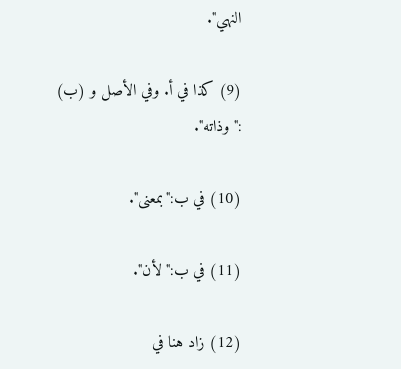النهي".

(9) كذا في أ. وفي الأصل و (ب) :"وذاته".

(10) في ب:"بمعنى".

(11) في ب:"لأن".

(12) زاد هنا في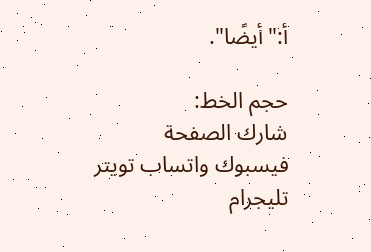أ:"أيضًا".

حجم الخط:
شارك الصفحة
فيسبوك واتساب تويتر تليجرام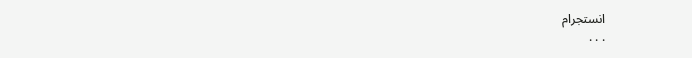انستجرام
. . .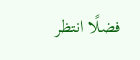فضلًا انتظر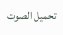تحميل الصوت